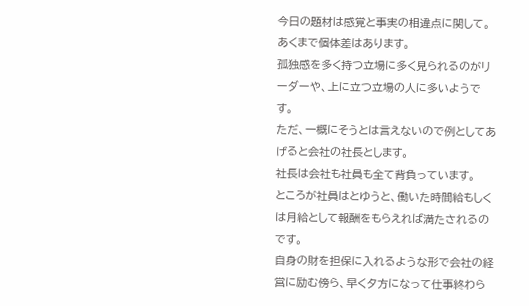今日の題材は感覚と事実の相違点に関して。
あくまで個体差はあります。
孤独感を多く持つ立場に多く見られるのがリーダーや、上に立つ立場の人に多いようです。
ただ、一概にそうとは言えないので例としてあげると会社の社長とします。
社長は会社も社員も全て背負っています。
ところが社員はとゆうと、働いた時間給もしくは月給として報酬をもらえれば満たされるのです。
自身の財を担保に入れるような形で会社の経営に励む傍ら、早く夕方になって仕事終わら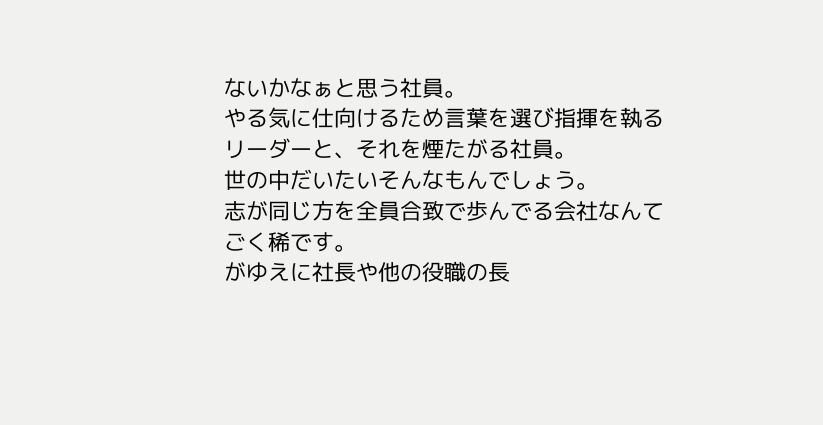ないかなぁと思う社員。
やる気に仕向けるため言葉を選び指揮を執るリーダーと、それを煙たがる社員。
世の中だいたいそんなもんでしょう。
志が同じ方を全員合致で歩んでる会社なんてごく稀です。
がゆえに社長や他の役職の長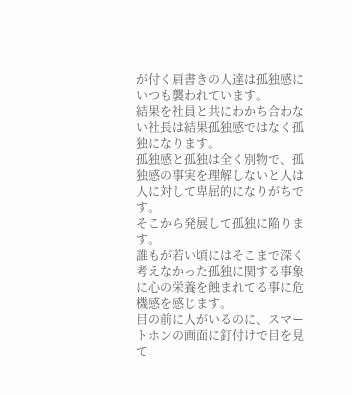が付く肩書きの人達は孤独感にいつも襲われています。
結果を社員と共にわかち合わない社長は結果孤独感ではなく孤独になります。
孤独感と孤独は全く別物で、孤独感の事実を理解しないと人は人に対して卑屈的になりがちです。
そこから発展して孤独に陥ります。
誰もが若い頃にはそこまで深く考えなかった孤独に関する事象に心の栄養を蝕まれてる事に危機感を感じます。
目の前に人がいるのに、スマートホンの画面に釘付けで目を見て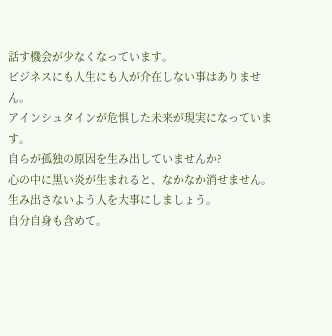話す機会が少なくなっています。
ビジネスにも人生にも人が介在しない事はありません。
アインシュタインが危惧した未来が現実になっています。
自らが孤独の原因を生み出していませんか?
心の中に黒い炎が生まれると、なかなか消せません。
生み出さないよう人を大事にしましょう。
自分自身も含めて。